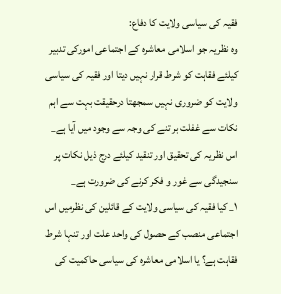فقيہ كى سياسى ولايت كا دفاع:
وہ نظريہ جو اسلامى معاشرہ كے اجتماعى اموركى تدبير كيلئے فقاہت كو شرط قرار نہيں ديتا اور فقيہ كى سياسى ولايت كو ضرورى نہيں سمجھتا درحقيقت بہت سے اہم نكات سے غفلت بر تنے كى وجہ سے وجود ميں آيا ہے_
اس نظريہ كى تحقيق اور تنقيد كيلئے درج ذيل نكات پر سنجيدگى سے غور و فكر كرنے كى ضرورت ہے_
۱_ كيا فقيہ كى سياسى ولايت كے قائلين كى نظرميں اس اجتماعى منصب كے حصول كى واحد علت اور تنہا شرط فقاہت ہے؟ يا اسلامى معاشرہ كى سياسى حاكميت كى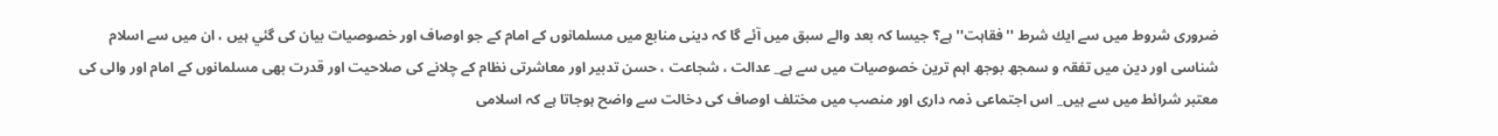ضرورى شروط ميں سے ايك شرط ''فقاہت'' ہے؟ جيسا كہ بعد والے سبق ميں آئے گا كہ دينى منابع ميں مسلمانوں كے امام كے جو اوصاف اور خصوصيات بيان كى گئي ہيں ، ان ميں سے اسلام شناسى اور دين ميں تفقہ و سمجھ بوجھ اہم ترين خصوصيات ميں سے ہے_ عدالت ، شجاعت ، حسن تدبير اور معاشرتى نظام كے چلانے كى صلاحيت اور قدرت بھى مسلمانوں كے امام اور والى كى معتبر شرائط ميں سے ہيں_ اس اجتماعى ذمہ دارى اور منصب ميں مختلف اوصاف كى دخالت سے واضح ہوجاتا ہے كہ اسلامى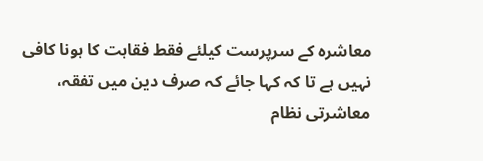معاشرہ كے سرپرست كيلئے فقط فقاہت كا ہونا كافى نہيں ہے تا كہ كہا جائے كہ صرف دين ميں تفقہ، معاشرتى نظام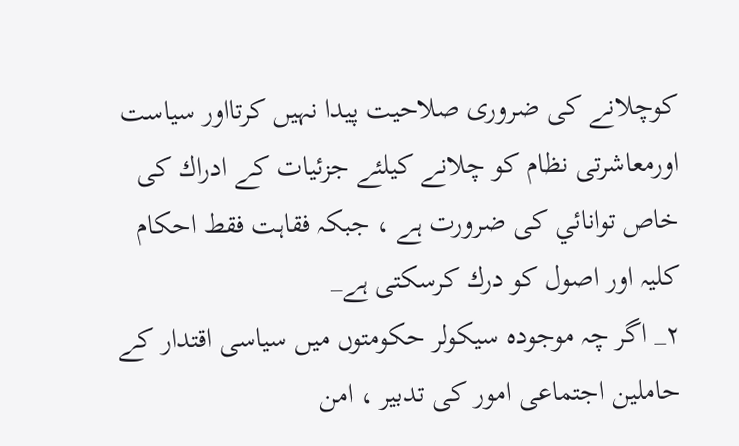كوچلانے كى ضرورى صلاحيت پيدا نہيں كرتااور سياست اورمعاشرتى نظام كو چلانے كيلئے جزئيات كے ادراك كى خاص توانائي كى ضرورت ہے ، جبكہ فقاہت فقط احكام كليہ اور اصول كو درك كرسكتى ہے_
۲_ اگر چہ موجودہ سيكولر حكومتوں ميں سياسى اقتدار كے حاملين اجتماعى امور كى تدبير ، امن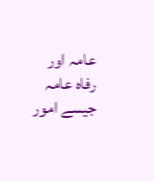عامہ اور رفاہ عامہ جيسے امور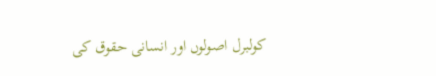كولبرل اصولوں اور انسانى حقوق كى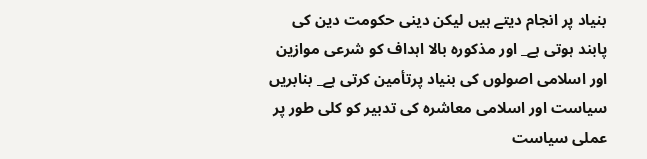بنياد پر انجام ديتے ہيں ليكن دينى حكومت دين كى پابند ہوتى ہے_ اور مذكورہ بالا اہداف كو شرعى موازين اور اسلامى اصولوں كى بنياد پرتأمين كرتى ہے_ بنابريں سياست اور اسلامى معاشرہ كى تدبير كو كلى طور پر عملى سياست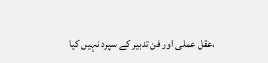،عقل عملى اور فن تدبير كے سپرد نہيں كيا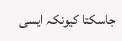جاسكتا كيونكہ ايسى